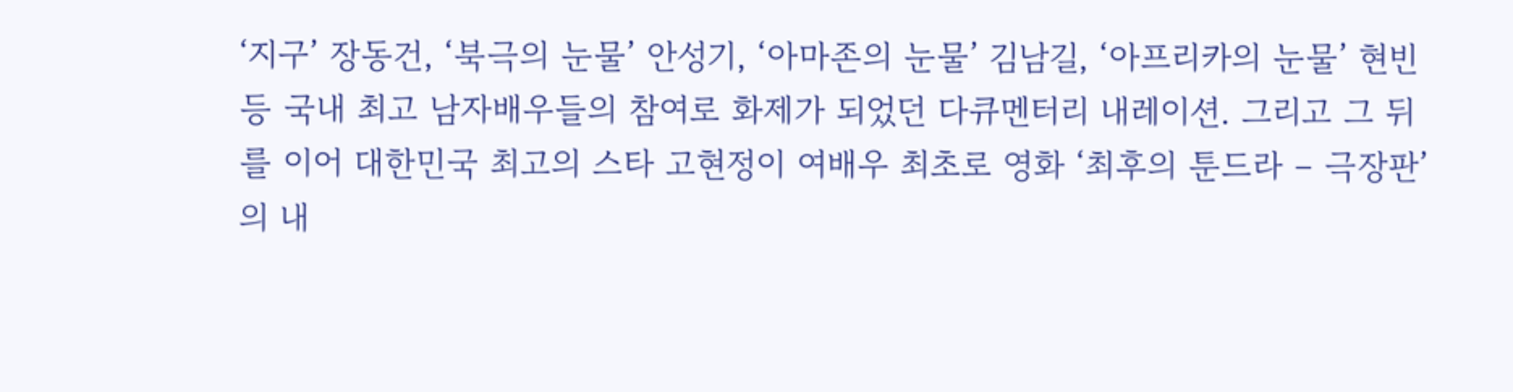‘지구’ 장동건, ‘북극의 눈물’ 안성기, ‘아마존의 눈물’ 김남길, ‘아프리카의 눈물’ 현빈 등 국내 최고 남자배우들의 참여로 화제가 되었던 다큐멘터리 내레이션. 그리고 그 뒤를 이어 대한민국 최고의 스타 고현정이 여배우 최초로 영화 ‘최후의 툰드라 – 극장판’의 내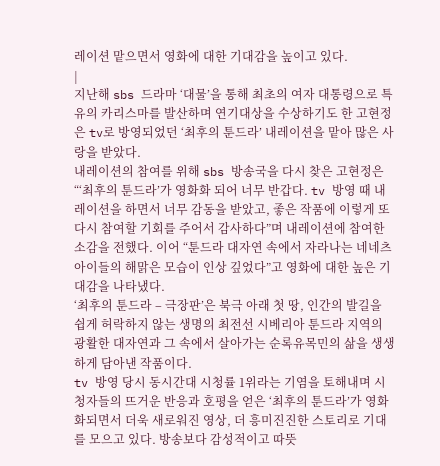레이션 맡으면서 영화에 대한 기대감을 높이고 있다.
|
지난해 sbs 드라마 ‘대물’을 통해 최초의 여자 대통령으로 특유의 카리스마를 발산하며 연기대상을 수상하기도 한 고현정은 tv로 방영되었던 ‘최후의 툰드라’ 내레이션을 맡아 많은 사랑을 받았다.
내레이션의 참여를 위해 sbs 방송국을 다시 찾은 고현정은 “‘최후의 툰드라’가 영화화 되어 너무 반갑다. tv 방영 때 내레이션을 하면서 너무 감동을 받았고, 좋은 작품에 이렇게 또 다시 참여할 기회를 주어서 감사하다”며 내레이션에 참여한 소감을 전했다. 이어 “툰드라 대자연 속에서 자라나는 네네츠 아이들의 해맑은 모습이 인상 깊었다”고 영화에 대한 높은 기대감을 나타냈다.
‘최후의 툰드라 – 극장판’은 북극 아래 첫 땅, 인간의 발길을 쉽게 허락하지 않는 생명의 최전선 시베리아 툰드라 지역의 광활한 대자연과 그 속에서 살아가는 순록유목민의 삶을 생생하게 담아낸 작품이다.
tv 방영 당시 동시간대 시청률 1위라는 기염을 토해내며 시청자들의 뜨거운 반응과 호평을 얻은 ‘최후의 툰드라’가 영화화되면서 더욱 새로워진 영상, 더 흥미진진한 스토리로 기대를 모으고 있다. 방송보다 감성적이고 따뜻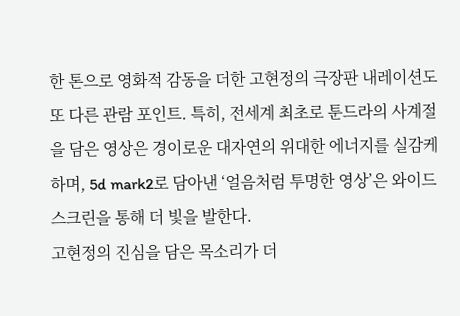한 톤으로 영화적 감동을 더한 고현정의 극장판 내레이션도 또 다른 관람 포인트. 특히, 전세계 최초로 툰드라의 사계절을 담은 영상은 경이로운 대자연의 위대한 에너지를 실감케 하며, 5d mark2로 담아낸 ‘얼음처럼 투명한 영상’은 와이드 스크린을 통해 더 빛을 발한다.
고현정의 진심을 담은 목소리가 더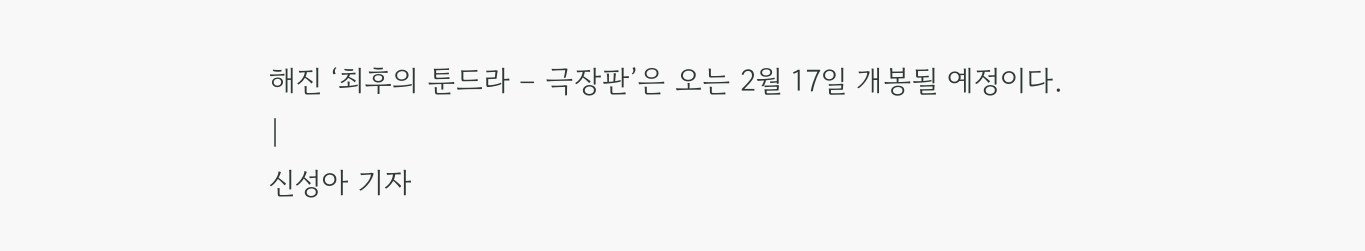해진 ‘최후의 툰드라 – 극장판’은 오는 2월 17일 개봉될 예정이다.
|
신성아 기자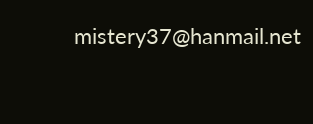mistery37@hanmail.net